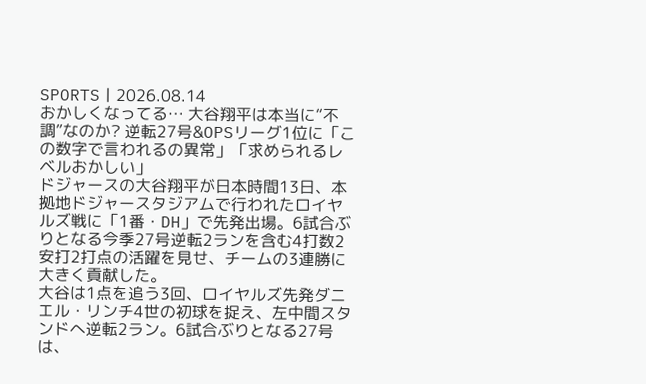SPORTS丨2026.08.14
おかしくなってる… 大谷翔平は本当に“不調”なのか? 逆転27号&OPSリーグ1位に「この数字で言われるの異常」「求められるレベルおかしい」
ドジャースの大谷翔平が日本時間13日、本拠地ドジャースタジアムで行われたロイヤルズ戦に「1番・DH」で先発出場。6試合ぶりとなる今季27号逆転2ランを含む4打数2安打2打点の活躍を見せ、チームの3連勝に大きく貢献した。
大谷は1点を追う3回、ロイヤルズ先発ダニエル・リンチ4世の初球を捉え、左中間スタンドへ逆転2ラン。6試合ぶりとなる27号は、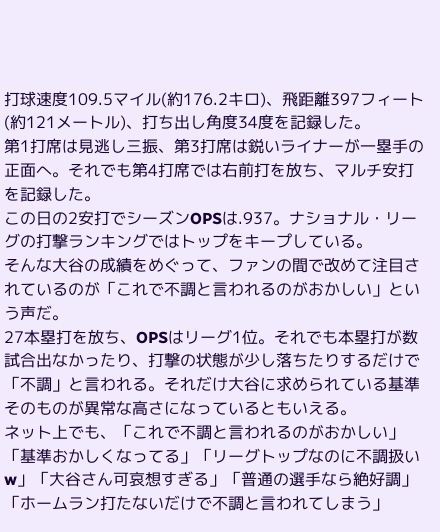打球速度109.5マイル(約176.2キロ)、飛距離397フィート(約121メートル)、打ち出し角度34度を記録した。
第1打席は見逃し三振、第3打席は鋭いライナーが一塁手の正面へ。それでも第4打席では右前打を放ち、マルチ安打を記録した。
この日の2安打でシーズンOPSは.937。ナショナル・リーグの打撃ランキングではトップをキープしている。
そんな大谷の成績をめぐって、ファンの間で改めて注目されているのが「これで不調と言われるのがおかしい」という声だ。
27本塁打を放ち、OPSはリーグ1位。それでも本塁打が数試合出なかったり、打撃の状態が少し落ちたりするだけで「不調」と言われる。それだけ大谷に求められている基準そのものが異常な高さになっているともいえる。
ネット上でも、「これで不調と言われるのがおかしい」「基準おかしくなってる」「リーグトップなのに不調扱いw」「大谷さん可哀想すぎる」「普通の選手なら絶好調」「ホームラン打たないだけで不調と言われてしまう」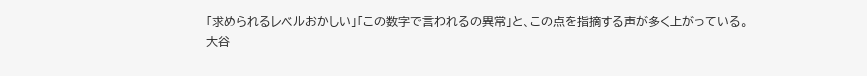「求められるレベルおかしい」「この数字で言われるの異常」と、この点を指摘する声が多く上がっている。
大谷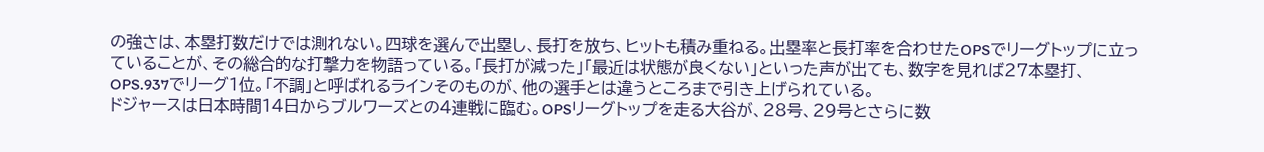の強さは、本塁打数だけでは測れない。四球を選んで出塁し、長打を放ち、ヒットも積み重ねる。出塁率と長打率を合わせたOPSでリーグトップに立っていることが、その総合的な打撃力を物語っている。「長打が減った」「最近は状態が良くない」といった声が出ても、数字を見れば27本塁打、OPS.937でリーグ1位。「不調」と呼ばれるラインそのものが、他の選手とは違うところまで引き上げられている。
ドジャースは日本時間14日からブルワーズとの4連戦に臨む。OPSリーグトップを走る大谷が、28号、29号とさらに数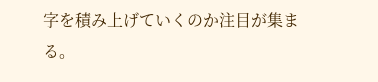字を積み上げていくのか注目が集まる。